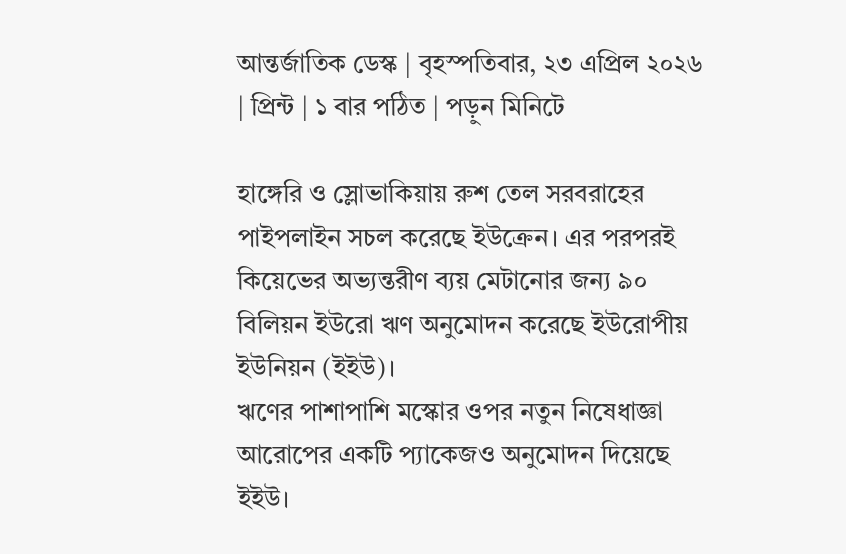আন্তর্জাতিক ডেস্ক | বৃহস্পতিবার, ২৩ এপ্রিল ২০২৬ | প্রিন্ট | ১ বার পঠিত | পড়ুন মিনিটে

হাঙ্গেরি ও স্লোভাকিয়ায় রুশ তেল সরবরাহের পাইপলাইন সচল করেছে ইউক্রেন। এর পরপরই কিয়েভের অভ্যন্তরীণ ব্যয় মেটানোর জন্য ৯০ বিলিয়ন ইউরো ঋণ অনুমোদন করেছে ইউরোপীয় ইউনিয়ন (ইইউ)।
ঋণের পাশাপাশি মস্কোর ওপর নতুন নিষেধাজ্ঞা আরোপের একটি প্যাকেজও অনুমোদন দিয়েছে ইইউ।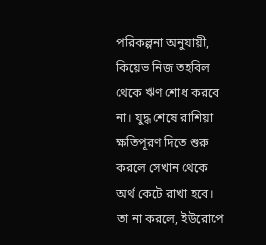পরিকল্পনা অনুযায়ী, কিয়েভ নিজ তহবিল থেকে ঋণ শোধ করবে না। যুদ্ধ শেষে রাশিয়া ক্ষতিপূরণ দিতে শুরু করলে সেখান থেকে অর্থ কেটে রাখা হবে। তা না করলে, ইউরোপে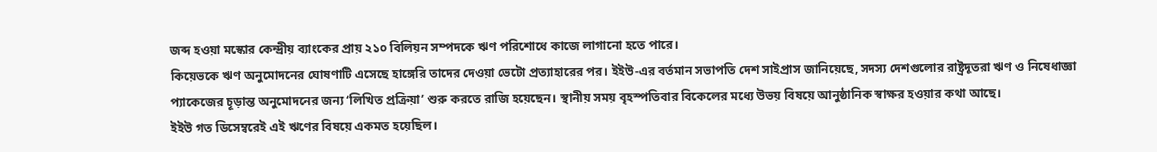জব্দ হওয়া মস্কোর কেন্দ্রীয় ব্যাংকের প্রায় ২১০ বিলিয়ন সম্পদকে ঋণ পরিশোধে কাজে লাগানো হতে পারে।
কিয়েভকে ঋণ অনুমোদনের ঘোষণাটি এসেছে হাঙ্গেরি তাদের দেওয়া ভেটো প্রত্যাহারের পর। ইইউ-এর বর্তমান সভাপতি দেশ সাইপ্রাস জানিয়েছে, সদস্য দেশগুলোর রাষ্ট্রদূতরা ঋণ ও নিষেধাজ্ঞা প্যাকেজের চূড়ান্ত অনুমোদনের জন্য ‘লিখিত প্রক্রিয়া’ শুরু করতে রাজি হয়েছেন। স্থানীয় সময় বৃহস্পতিবার বিকেলের মধ্যে উভয় বিষয়ে আনুষ্ঠানিক স্বাক্ষর হওয়ার কথা আছে।
ইইউ গত ডিসেম্বরেই এই ঋণের বিষয়ে একমত হয়েছিল।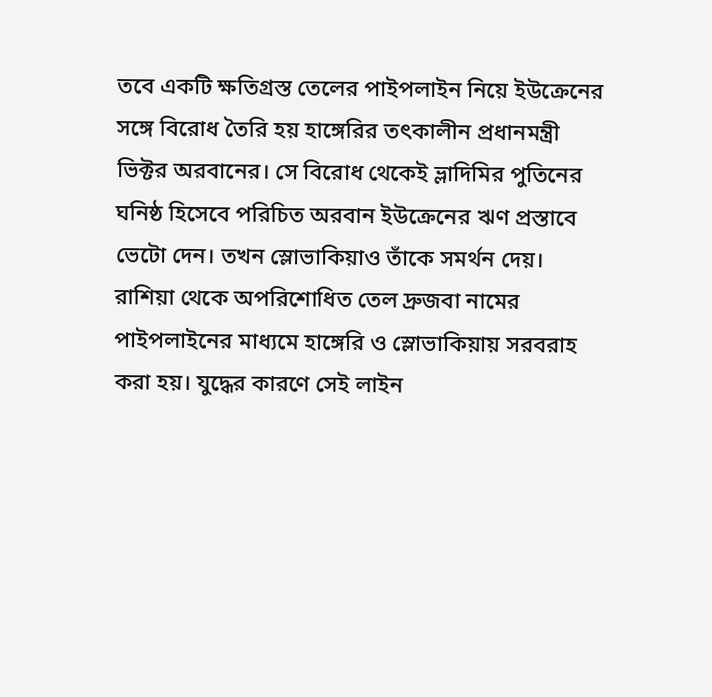তবে একটি ক্ষতিগ্রস্ত তেলের পাইপলাইন নিয়ে ইউক্রেনের সঙ্গে বিরোধ তৈরি হয় হাঙ্গেরির তৎকালীন প্রধানমন্ত্রী ভিক্টর অরবানের। সে বিরোধ থেকেই ভ্লাদিমির পুতিনের ঘনিষ্ঠ হিসেবে পরিচিত অরবান ইউক্রেনের ঋণ প্রস্তাবে ভেটো দেন। তখন স্লোভাকিয়াও তাঁকে সমর্থন দেয়।
রাশিয়া থেকে অপরিশোধিত তেল দ্রুজবা নামের পাইপলাইনের মাধ্যমে হাঙ্গেরি ও স্লোভাকিয়ায় সরবরাহ করা হয়। যুদ্ধের কারণে সেই লাইন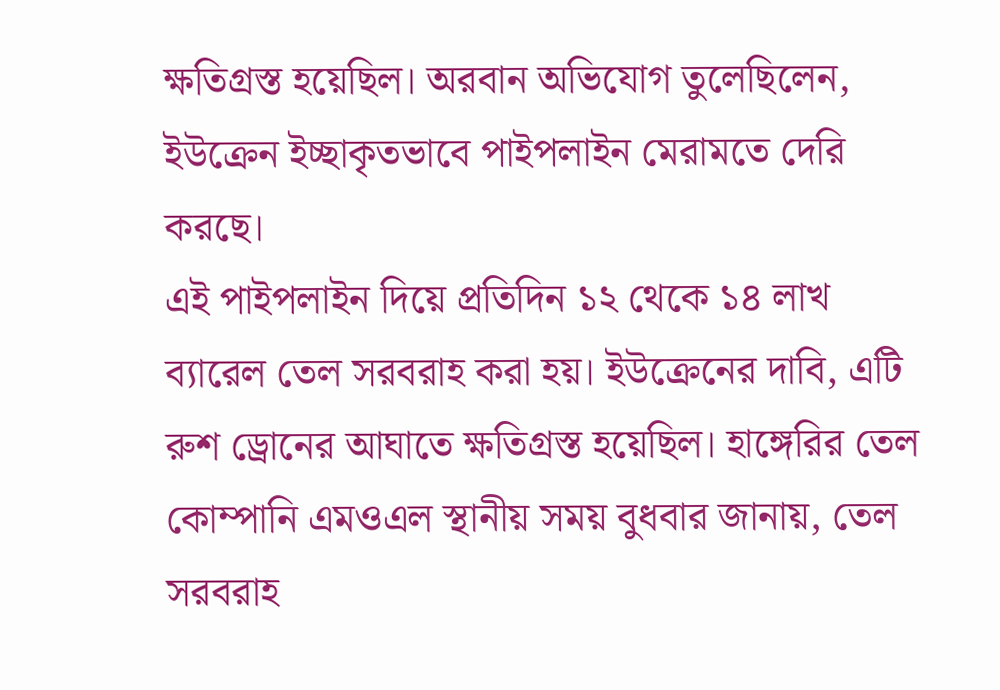ক্ষতিগ্রস্ত হয়েছিল। অরবান অভিযোগ তুলেছিলেন, ইউক্রেন ইচ্ছাকৃতভাবে পাইপলাইন মেরামতে দেরি করছে।
এই পাইপলাইন দিয়ে প্রতিদিন ১২ থেকে ১৪ লাখ ব্যারেল তেল সরবরাহ করা হয়। ইউক্রেনের দাবি, এটি রুশ ড্রোনের আঘাতে ক্ষতিগ্রস্ত হয়েছিল। হাঙ্গেরির তেল কোম্পানি এমওএল স্থানীয় সময় বুধবার জানায়, তেল সরবরাহ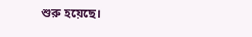শুরু হয়েছে।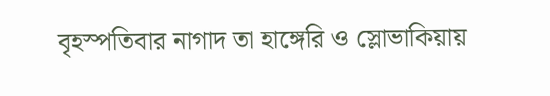বৃহস্পতিবার নাগাদ তা হাঙ্গেরি ও স্লোভাকিয়ায়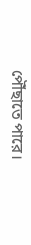পৌঁছাতে পারে।